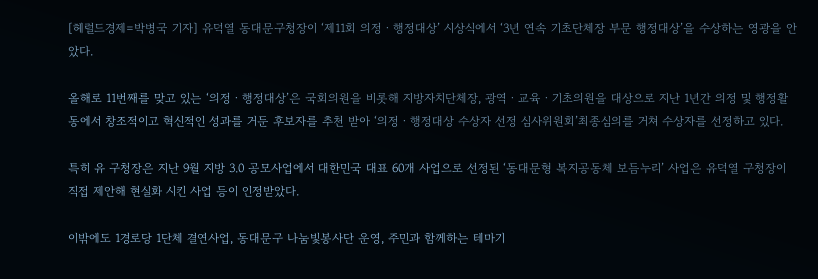[헤럴드경제=박병국 기자] 유덕열 동대문구청장이 ‘제11회 의정ㆍ행정대상’ 시상식에서 ‘3년 연속 기초단체장 부문 행정대상’을 수상하는 영광을 안았다.

올해로 11번째를 맞고 있는 ‘의정ㆍ행정대상’은 국회의원을 비롯해 지방자치단체장, 광역ㆍ교육ㆍ기초의원을 대상으로 지난 1년간 의정 및 행정활동에서 창조적이고 혁신적인 성과를 거둔 후보자를 추천 받아 ‘의정ㆍ행정대상 수상자 선정 심사위원회’최종심의를 거쳐 수상자를 선정하고 있다.

특히 유 구청장은 지난 9월 지방 3.0 공모사업에서 대한민국 대표 60개 사업으로 선정된 ‘동대문형 복지공동체 보듬누리’ 사업은 유덕열 구청장이 직접 제안해 현실화 시킨 사업 등이 인정받았다.

이밖에도 1경로당 1단체 결연사업, 동대문구 나눔빛봉사단 운영, 주민과 함께하는 테마기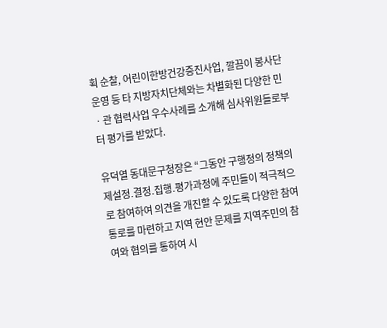획 순찰, 어린이한방건강증진사업, 깔끔이 봉사단 운영 등 타 지방자치단체와는 차별화된 다양한 민ㆍ관 협력사업 우수사례를 소개해 심사위원들로부터 평가를 받았다.

유덕열 동대문구청장은 “그동안 구행정의 정책의제설정․결정․집행․평가과정에 주민들이 적극적으로 참여하여 의견을 개진할 수 있도록 다양한 참여통로를 마련하고 지역 현안 문제를 지역주민의 참여와 협의를 통하여 시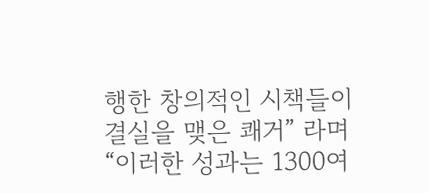행한 창의적인 시책들이 결실을 맺은 쾌거” 라며 “이러한 성과는 1300여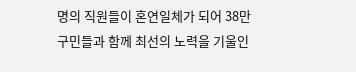명의 직원들이 혼연일체가 되어 38만 구민들과 함께 최선의 노력을 기울인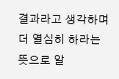결과라고 생각하며 더 열심히 하라는 뜻으로 알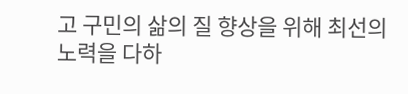고 구민의 삶의 질 향상을 위해 최선의 노력을 다하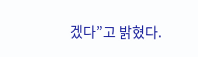겠다”고 밝혔다.